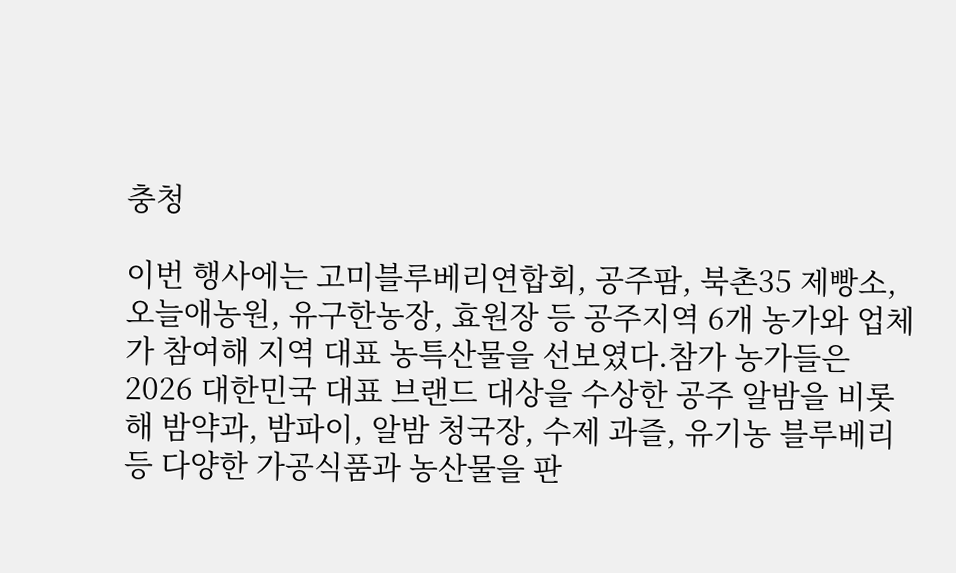충청

이번 행사에는 고미블루베리연합회, 공주팜, 북촌35 제빵소, 오늘애농원, 유구한농장, 효원장 등 공주지역 6개 농가와 업체가 참여해 지역 대표 농특산물을 선보였다.참가 농가들은 2026 대한민국 대표 브랜드 대상을 수상한 공주 알밤을 비롯해 밤약과, 밤파이, 알밤 청국장, 수제 과즐, 유기농 블루베리 등 다양한 가공식품과 농산물을 판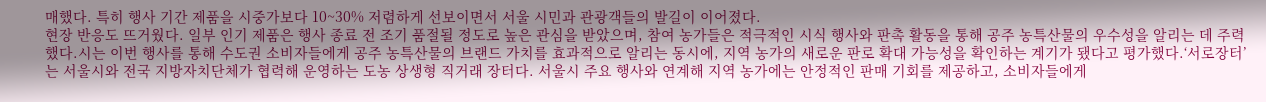매했다. 특히 행사 기간 제품을 시중가보다 10~30% 저렴하게 선보이면서 서울 시민과 관광객들의 발길이 이어졌다.
현장 반응도 뜨거웠다. 일부 인기 제품은 행사 종료 전 조기 품절될 정도로 높은 관심을 받았으며, 참여 농가들은 적극적인 시식 행사와 판촉 활동을 통해 공주 농특산물의 우수성을 알리는 데 주력했다.시는 이번 행사를 통해 수도권 소비자들에게 공주 농특산물의 브랜드 가치를 효과적으로 알리는 동시에, 지역 농가의 새로운 판로 확대 가능성을 확인하는 계기가 됐다고 평가했다.‘서로장터’는 서울시와 전국 지방자치단체가 협력해 운영하는 도농 상생형 직거래 장터다. 서울시 주요 행사와 연계해 지역 농가에는 안정적인 판매 기회를 제공하고, 소비자들에게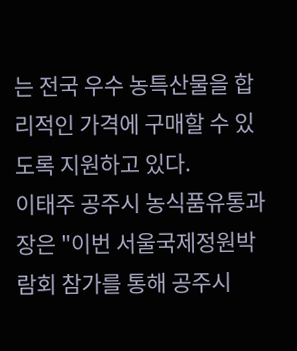는 전국 우수 농특산물을 합리적인 가격에 구매할 수 있도록 지원하고 있다.
이태주 공주시 농식품유통과장은 "이번 서울국제정원박람회 참가를 통해 공주시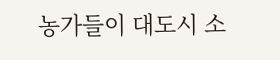농가들이 대도시 소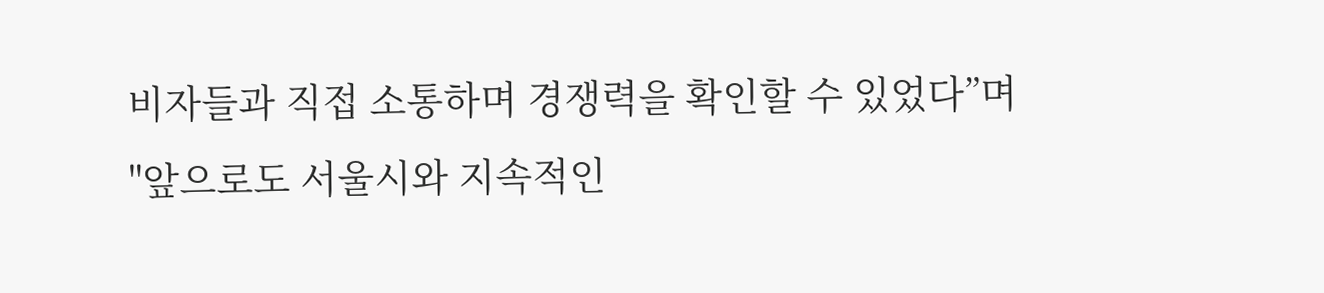비자들과 직접 소통하며 경쟁력을 확인할 수 있었다”며 "앞으로도 서울시와 지속적인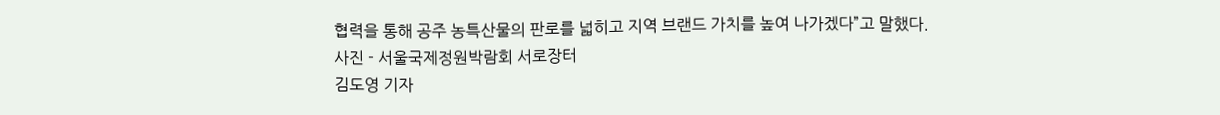협력을 통해 공주 농특산물의 판로를 넓히고 지역 브랜드 가치를 높여 나가겠다”고 말했다.
사진 - 서울국제정원박람회 서로장터
김도영 기자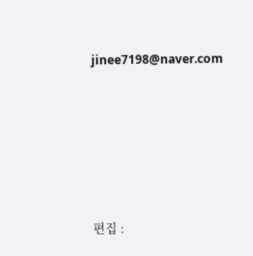jinee7198@naver.com






편집 :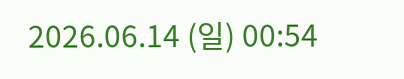2026.06.14 (일) 00:54